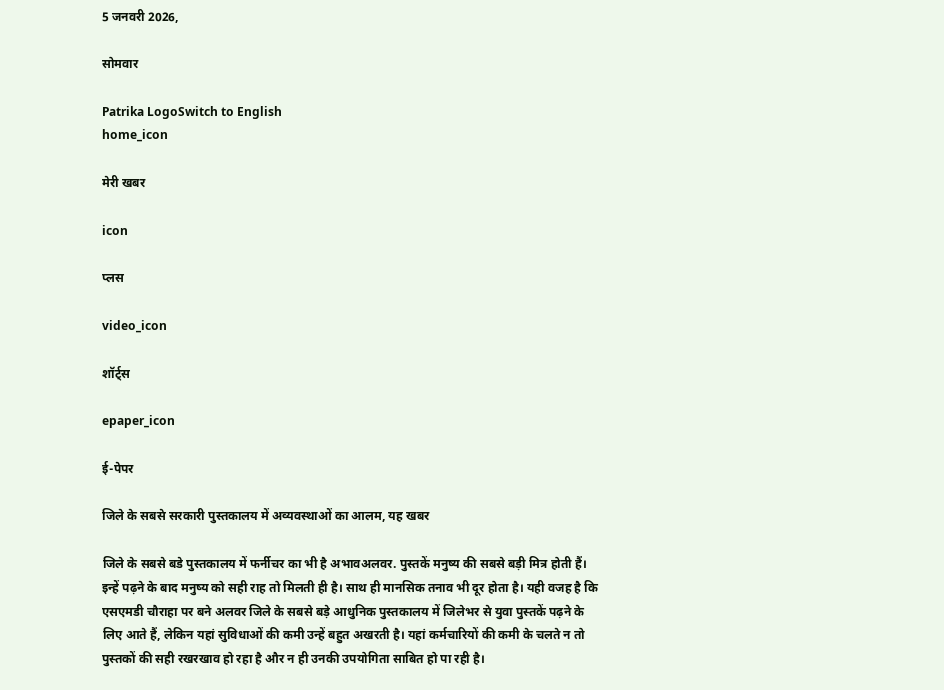5 जनवरी 2026,

सोमवार

Patrika LogoSwitch to English
home_icon

मेरी खबर

icon

प्लस

video_icon

शॉर्ट्स

epaper_icon

ई-पेपर

जिले के सबसे सरकारी पुस्तकालय में अव्यवस्थाओं का आलम, यह खबर

जिले के सबसे बडे पुस्तकालय में फर्नीचर का भी है अभावअलवर. पुस्तकें मनुष्य की सबसे बड़ी मित्र होती हैं। इन्हें पढ़ने के बाद मनुष्य को सही राह तो मिलती ही है। साथ ही मानसिक तनाव भी दूर होता है। यही वजह है कि एसएमडी चौराहा पर बने अलवर जिले के सबसे बड़े आधुनिक पुस्तकालय में जिलेभर से युवा पुस्तकें पढ़ने के लिए आते हैं, लेकिन यहां सुविधाओं की कमी उन्हें बहुत अखरती है। यहां कर्मचारियों की कमी के चलते न तो पुस्तकों की सही रखरखाव हो रहा है और न ही उनकी उपयोगिता साबित हो पा रही है।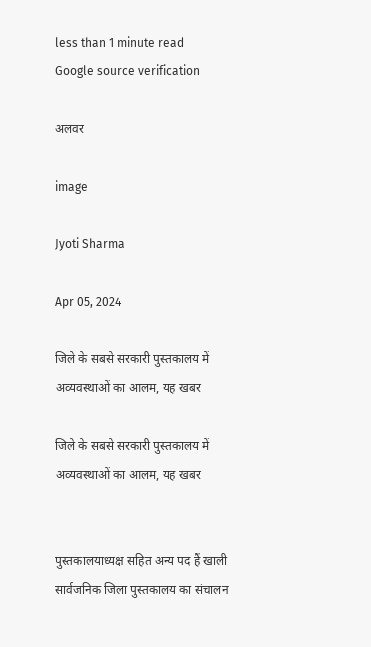less than 1 minute read
Google source verification

अलवर

image

Jyoti Sharma

Apr 05, 2024

जिले के सबसे सरकारी पुस्तकालय में अव्यवस्थाओं का आलम, यह खबर

जिले के सबसे सरकारी पुस्तकालय में अव्यवस्थाओं का आलम, यह खबर


पुस्तकालयाध्यक्ष सहित अन्य पद हैं खाली
सार्वजनिक जिला पुस्तकालय का संचालन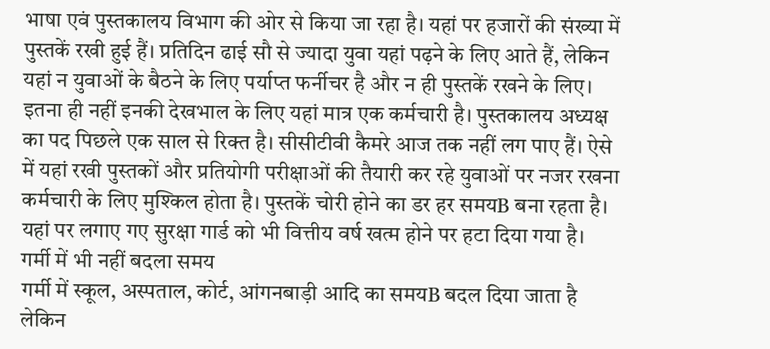भाषा एवं पुस्तकालय विभाग की ओर से किया जा रहा है। यहां पर हजारों की संख्या में पुस्तकें रखी हुई हैं। प्रतिदिन ढाई सौ से ज्यादा युवा यहां पढ़ने के लिए आते हैं, लेकिन यहां न युवाओं के बैठने के लिए पर्याप्त फर्नीचर है और न ही पुस्तकें रखने के लिए। इतना ही नहीं इनकी देखभाल के लिए यहां मात्र एक कर्मचारी है। पुस्तकालय अध्यक्ष का पद पिछले एक साल से रिक्त है। सीसीटीवी कैमरे आज तक नहीं लग पाए हैं। ऐसे में यहां रखी पुस्तकों और प्रतियोगी परीक्षाओं की तैयारी कर रहे युवाओं पर नजर रखना कर्मचारी के लिए मुश्किल होता है। पुस्तकें चोरी होने का डर हर समयB बना रहता है। यहां पर लगाए गए सुरक्षा गार्ड को भी वित्तीय वर्ष खत्म होने पर हटा दिया गया है।
गर्मी में भी नहीं बदला समय
गर्मी में स्कूल, अस्पताल, कोर्ट, आंगनबाड़ी आदि का समयB बदल दिया जाता है लेकिन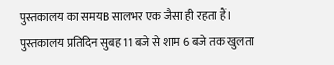पुस्तकालय का समयB सालभर एक जैसा ही रहता हैं। पुस्तकालय प्रतिदिन सुबह 11 बजे से शाम 6 बजे तक खुलता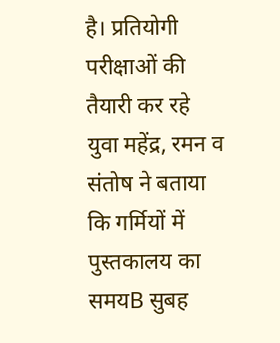है। प्रतियोगी परीक्षाओं की तैयारी कर रहे युवा महेंद्र, रमन व संतोष ने बताया कि गर्मियों में पुस्तकालय का समयB सुबह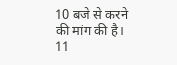10 बजे से करने की मांग की है। 11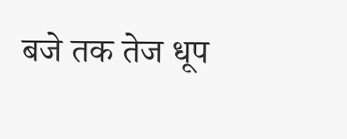बजे तक तेज धूप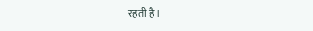रहती है।